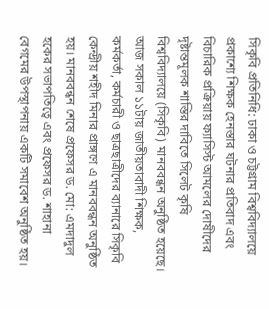সিকৃবি প্রতিনিধি: ঢাকা ও চট্টগ্রাম বিশ্ববিদ্যালয়ে প্রকাশ্যে শিক্ষক হেনস্তার ঘটনার প্রতিবাদ এবং বিচারিক প্রক্রিয়ায় ফ্যাসিস্ট আমলের দোষীদের দৃষ্টান্তমূলক শাস্তির দাবিতে সিলেট কৃষি বিশ্ববিদ্যালয়ে (সিকৃবি) মানববন্ধন অনুষ্ঠিত হয়েছে। আজ সকাল ১১টায় জাতীয়তাবাদী শিক্ষক, কর্মকর্তা, কর্মচারী ও ছাত্রছাত্রীদের ব্যানারে সিকৃবি কেন্দ্রীয় শহীদ মিনার প্রাঙ্গণে এ মানববন্ধন অনুষ্ঠিত হয়। মানববন্ধন শেষে প্রফেসর ড. মো: এমদাদুল হকের সভাপতিত্বে এবং প্রফেসর ড. শাহানা বেগমের উপস্থাপনায় একটি সমাবেশ অনুষ্ঠিত হয়।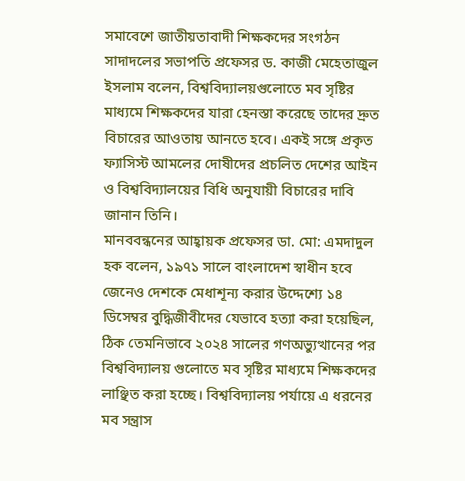সমাবেশে জাতীয়তাবাদী শিক্ষকদের সংগঠন সাদাদলের সভাপতি প্রফেসর ড. কাজী মেহেতাজুল ইসলাম বলেন, বিশ্ববিদ্যালয়গুলোতে মব সৃষ্টির মাধ্যমে শিক্ষকদের যারা হেনস্তা করেছে তাদের দ্রুত বিচারের আওতায় আনতে হবে। একই সঙ্গে প্রকৃত ফ্যাসিস্ট আমলের দোষীদের প্রচলিত দেশের আইন ও বিশ্ববিদ্যালয়ের বিধি অনুযায়ী বিচারের দাবি জানান তিনি।
মানববন্ধনের আহ্বায়ক প্রফেসর ডা. মো: এমদাদুল হক বলেন, ১৯৭১ সালে বাংলাদেশ স্বাধীন হবে জেনেও দেশকে মেধাশূন্য করার উদ্দেশ্যে ১৪ ডিসেম্বর বুদ্ধিজীবীদের যেভাবে হত্যা করা হয়েছিল, ঠিক তেমনিভাবে ২০২৪ সালের গণঅভ্যুত্থানের পর বিশ্ববিদ্যালয় গুলোতে মব সৃষ্টির মাধ্যমে শিক্ষকদের লাঞ্ছিত করা হচ্ছে। বিশ্ববিদ্যালয় পর্যায়ে এ ধরনের মব সন্ত্রাস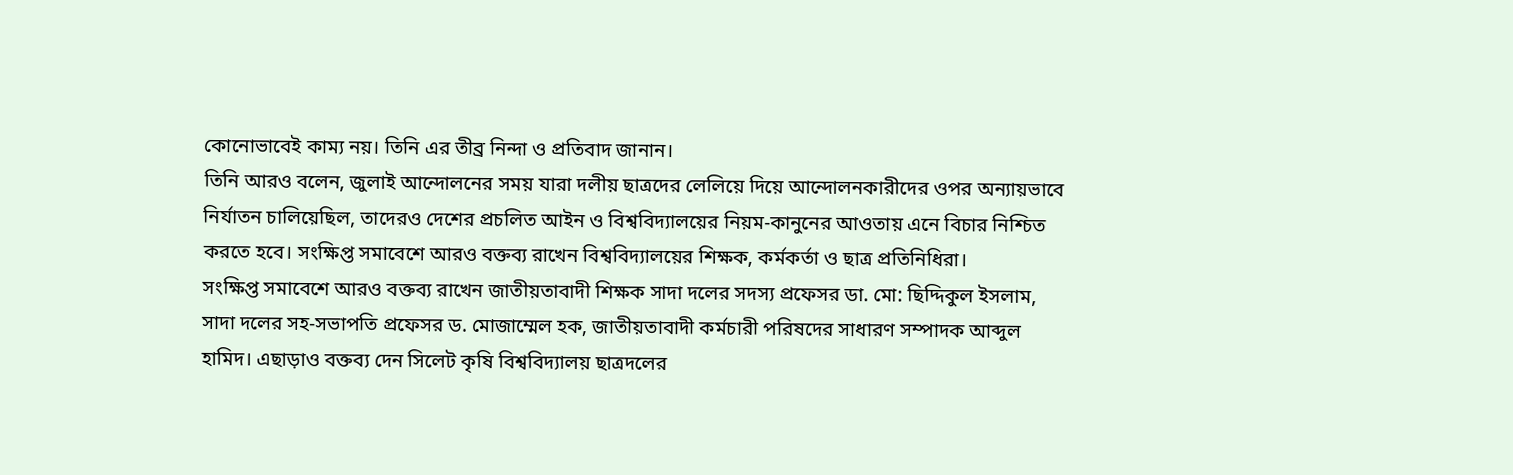কোনোভাবেই কাম্য নয়। তিনি এর তীব্র নিন্দা ও প্রতিবাদ জানান।
তিনি আরও বলেন, জুলাই আন্দোলনের সময় যারা দলীয় ছাত্রদের লেলিয়ে দিয়ে আন্দোলনকারীদের ওপর অন্যায়ভাবে নির্যাতন চালিয়েছিল, তাদেরও দেশের প্রচলিত আইন ও বিশ্ববিদ্যালয়ের নিয়ম-কানুনের আওতায় এনে বিচার নিশ্চিত করতে হবে। সংক্ষিপ্ত সমাবেশে আরও বক্তব্য রাখেন বিশ্ববিদ্যালয়ের শিক্ষক, কর্মকর্তা ও ছাত্র প্রতিনিধিরা।
সংক্ষিপ্ত সমাবেশে আরও বক্তব্য রাখেন জাতীয়তাবাদী শিক্ষক সাদা দলের সদস্য প্রফেসর ডা. মো: ছিদ্দিকুল ইসলাম, সাদা দলের সহ-সভাপতি প্রফেসর ড. মোজাম্মেল হক, জাতীয়তাবাদী কর্মচারী পরিষদের সাধারণ সম্পাদক আব্দুল হামিদ। এছাড়াও বক্তব্য দেন সিলেট কৃষি বিশ্ববিদ্যালয় ছাত্রদলের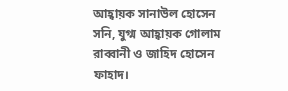আহ্বায়ক সানাউল হোসেন সনি, যুগ্ম আহ্বায়ক গোলাম রাব্বানী ও জাহিদ হোসেন ফাহাদ।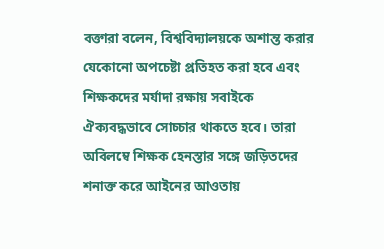বক্তারা বলেন, বিশ্ববিদ্যালয়কে অশান্ত করার যেকোনো অপচেষ্টা প্রতিহত করা হবে এবং শিক্ষকদের মর্যাদা রক্ষায় সবাইকে ঐক্যবদ্ধভাবে সোচ্চার থাকতে হবে। তারা অবিলম্বে শিক্ষক হেনস্তার সঙ্গে জড়িতদের শনাক্ত করে আইনের আওতায়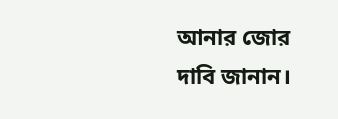আনার জোর দাবি জানান।